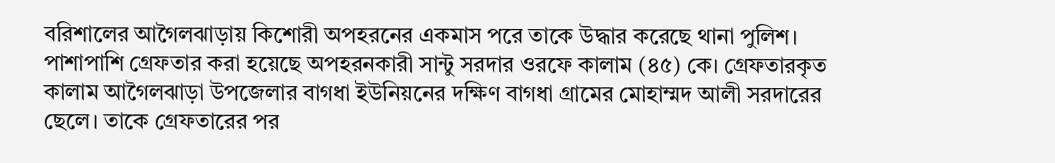বরিশালের আগৈলঝাড়ায় কিশোরী অপহরনের একমাস পরে তাকে উদ্ধার করেছে থানা পুলিশ। পাশাপাশি গ্রেফতার করা হয়েছে অপহরনকারী সান্টু সরদার ওরফে কালাম (৪৫) কে। গ্রেফতারকৃত কালাম আগৈলঝাড়া উপজেলার বাগধা ইউনিয়নের দক্ষিণ বাগধা গ্রামের মোহাম্মদ আলী সরদারের ছেলে। তাকে গ্রেফতারের পর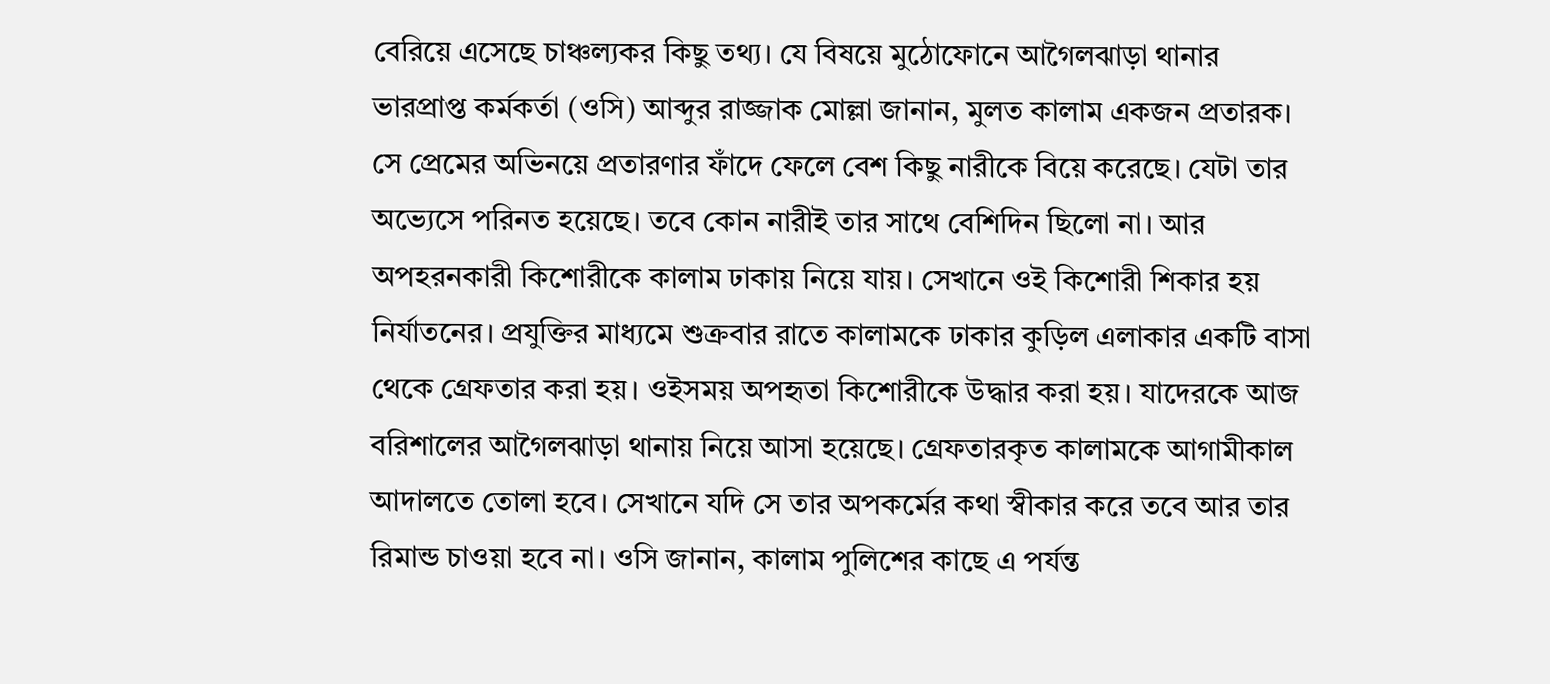বেরিয়ে এসেছে চাঞ্চল্যকর কিছু তথ্য। যে বিষয়ে মুঠোফোনে আগৈলঝাড়া থানার ভারপ্রাপ্ত কর্মকর্তা (ওসি) আব্দুর রাজ্জাক মোল্লা জানান, মুলত কালাম একজন প্রতারক। সে প্রেমের অভিনয়ে প্রতারণার ফাঁদে ফেলে বেশ কিছু নারীকে বিয়ে করেছে। যেটা তার অভ্যেসে পরিনত হয়েছে। তবে কোন নারীই তার সাথে বেশিদিন ছিলো না। আর অপহরনকারী কিশোরীকে কালাম ঢাকায় নিয়ে যায়। সেখানে ওই কিশোরী শিকার হয় নির্যাতনের। প্রযুক্তির মাধ্যমে শুক্রবার রাতে কালামকে ঢাকার কুড়িল এলাকার একটি বাসা থেকে গ্রেফতার করা হয়। ওইসময় অপহৃতা কিশোরীকে উদ্ধার করা হয়। যাদেরকে আজ বরিশালের আগৈলঝাড়া থানায় নিয়ে আসা হয়েছে। গ্রেফতারকৃত কালামকে আগামীকাল আদালতে তোলা হবে। সেখানে যদি সে তার অপকর্মের কথা স্বীকার করে তবে আর তার রিমান্ড চাওয়া হবে না। ওসি জানান, কালাম পুলিশের কাছে এ পর্যন্ত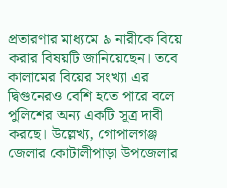প্রতারণার মাধ্যমে ৯ নারীকে বিয়ে করার বিষয়টি জানিয়েছেন। তবে কালামের বিয়ের সংখ্যা এর দ্বিগুনেরও বেশি হতে পারে বলে পুলিশের অন্য একটি সূত্র দাবী করছে। উল্লেখ্য, গোপালগঞ্জ জেলার কোটালীপাড়া উপজেলার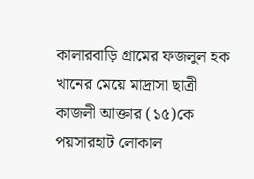কালারবাড়ি গ্রামের ফজলুল হক খানের মেয়ে মাদ্রাসা ছাত্রী কাজলী আক্তার (১৫)কে পয়সারহাট লোকাল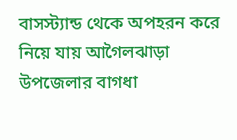বাসস্ট্যান্ড থেকে অপহরন করে নিয়ে যায় আগৈলঝাড়া উপজেলার বাগধা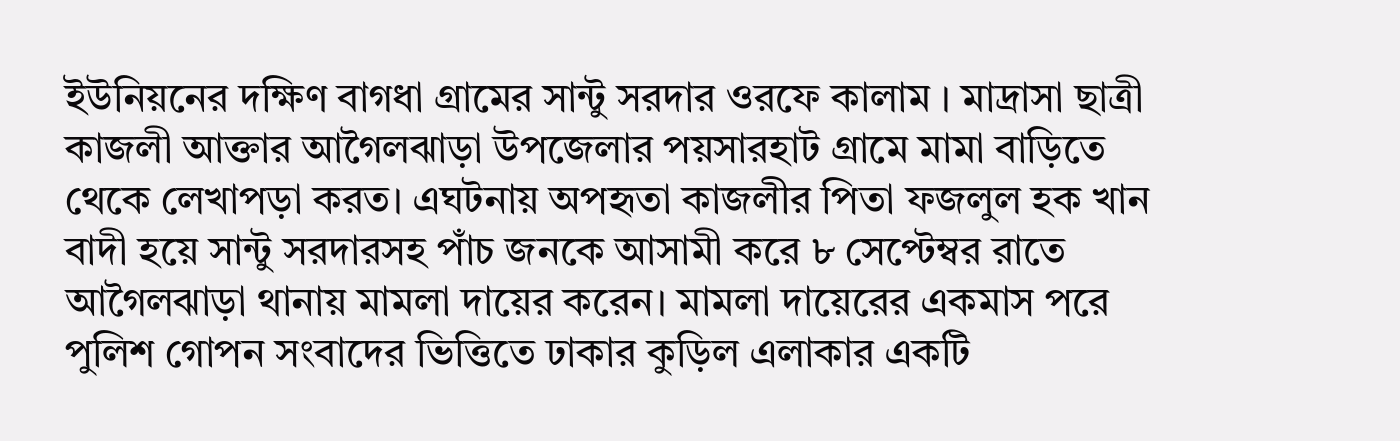ইউনিয়নের দক্ষিণ বাগধা গ্রামের সান্টু সরদার ওরফে কালাম । মাদ্রাসা ছাত্রী কাজলী আক্তার আগৈলঝাড়া উপজেলার পয়সারহাট গ্রামে মামা বাড়িতে থেকে লেখাপড়া করত। এঘটনায় অপহৃতা কাজলীর পিতা ফজলুল হক খান বাদী হয়ে সান্টু সরদারসহ পাঁচ জনকে আসামী করে ৮ সেপ্টেম্বর রাতে আগৈলঝাড়া থানায় মামলা দায়ের করেন। মামলা দায়েরের একমাস পরে পুলিশ গোপন সংবাদের ভিত্তিতে ঢাকার কুড়িল এলাকার একটি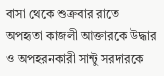বাসা থেকে শুক্রবার রাতে অপহৃতা কাজলী আক্তারকে উদ্ধার ও অপহরনকারী সান্টু সরদারকে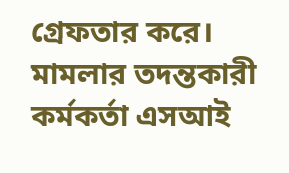গ্রেফতার করে। মামলার তদন্তকারী কর্মকর্তা এসআই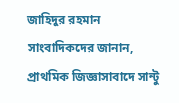জাহিদুর রহমান সাংবাদিকদের জানান, প্রাথমিক জিজ্ঞাসাবাদে সান্টু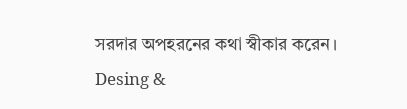সরদার অপহরনের কথা স্বীকার করেন।
Desing &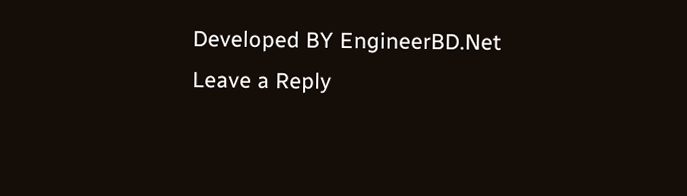Developed BY EngineerBD.Net
Leave a Reply